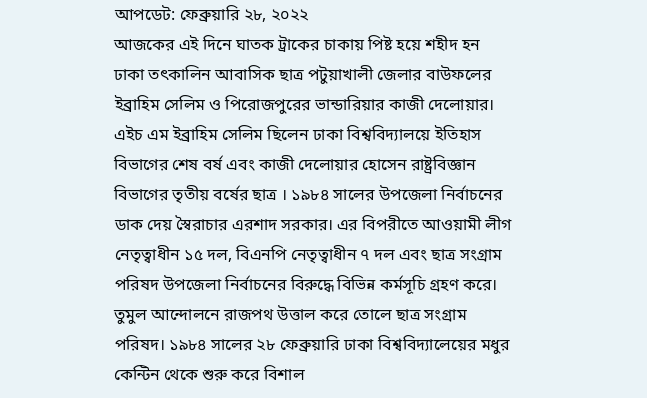আপডেট: ফেব্রুয়ারি ২৮, ২০২২
আজকের এই দিনে ঘাতক ট্রাকের চাকায় পিষ্ট হয়ে শহীদ হন ঢাকা তৎকালিন আবাসিক ছাত্র পটুয়াখালী জেলার বাউফলের ইব্রাহিম সেলিম ও পিরোজপুরের ভান্ডারিয়ার কাজী দেলোয়ার। এইচ এম ইব্রাহিম সেলিম ছিলেন ঢাকা বিশ্ববিদ্যালয়ে ইতিহাস বিভাগের শেষ বর্ষ এবং কাজী দেলোয়ার হোসেন রাষ্ট্রবিজ্ঞান বিভাগের তৃতীয় বর্ষের ছাত্র । ১৯৮৪ সালের উপজেলা নির্বাচনের ডাক দেয় স্বৈরাচার এরশাদ সরকার। এর বিপরীতে আওয়ামী লীগ নেতৃত্বাধীন ১৫ দল, বিএনপি নেতৃত্বাধীন ৭ দল এবং ছাত্র সংগ্রাম পরিষদ উপজেলা নির্বাচনের বিরুদ্ধে বিভিন্ন কর্মসূচি গ্রহণ করে। তুমুল আন্দোলনে রাজপথ উত্তাল করে তোলে ছাত্র সংগ্রাম পরিষদ। ১৯৮৪ সালের ২৮ ফেব্রুয়ারি ঢাকা বিশ্ববিদ্যালেয়ের মধুর কেন্টিন থেকে শুরু করে বিশাল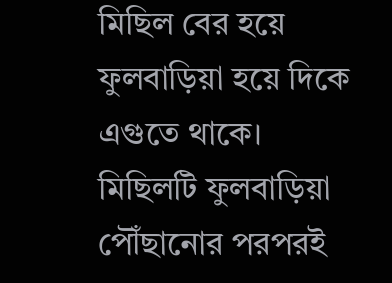মিছিল বের হয়ে ফুলবাড়িয়া হয়ে দিকে এগুতে থাকে। মিছিলটি ফুলবাড়িয়া পৌঁছানোর পরপরই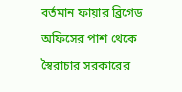বর্তমান ফায়ার ব্রিগেড অফিসের পাশ থেকে স্বৈরাচার সরকারের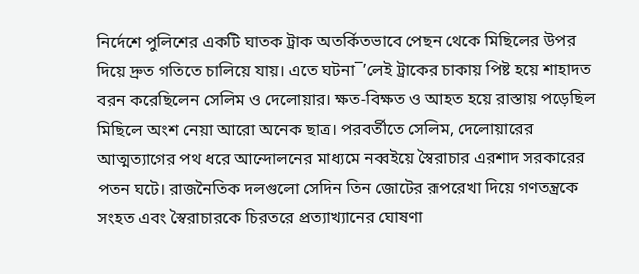নির্দেশে পুলিশের একটি ঘাতক ট্রাক অতর্কিতভাবে পেছন থেকে মিছিলের উপর দিয়ে দ্রুত গতিতে চালিয়ে যায়। এতে ঘটনা¯’লেই ট্রাকের চাকায় পিষ্ট হয়ে শাহাদত বরন করেছিলেন সেলিম ও দেলোয়ার। ক্ষত-বিক্ষত ও আহত হয়ে রাস্তায় পড়েছিল মিছিলে অংশ নেয়া আরো অনেক ছাত্র। পরবর্তীতে সেলিম, দেলোয়ারের আত্মত্যাগের পথ ধরে আন্দোলনের মাধ্যমে নব্বইয়ে স্বৈরাচার এরশাদ সরকারের পতন ঘটে। রাজনৈতিক দলগুলো সেদিন তিন জোটের রূপরেখা দিয়ে গণতন্ত্রকে সংহত এবং স্বৈরাচারকে চিরতরে প্রত্যাখ্যানের ঘোষণা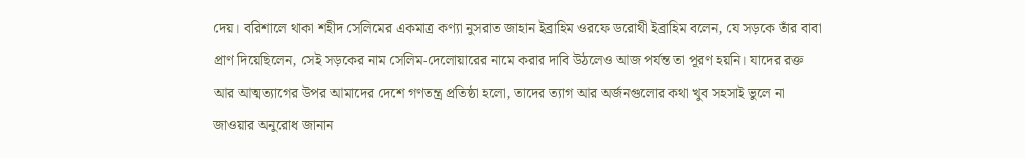দেয়। বরিশালে থাকা শহীদ সেলিমের একমাত্র কণ্যা নুসরাত জাহান ইব্রাহিম ওরফে ডরোথী ইব্রাহিম বলেন, যে সড়কে তাঁর বাবা প্রাণ দিয়েছিলেন, সেই সড়কের নাম সেলিম-দেলোয়ারের নামে করার দাবি উঠলেও আজ পর্যন্ত তা পূরণ হয়নি। যাদের রক্ত আর আত্মত্যাগের উপর আমাদের দেশে গণতন্ত্র প্রতিষ্ঠা হলো, তাদের ত্যাগ আর অর্জনগুলোর কথা খুব সহসাই ভুলে না জাওয়ার অনুরোধ জানান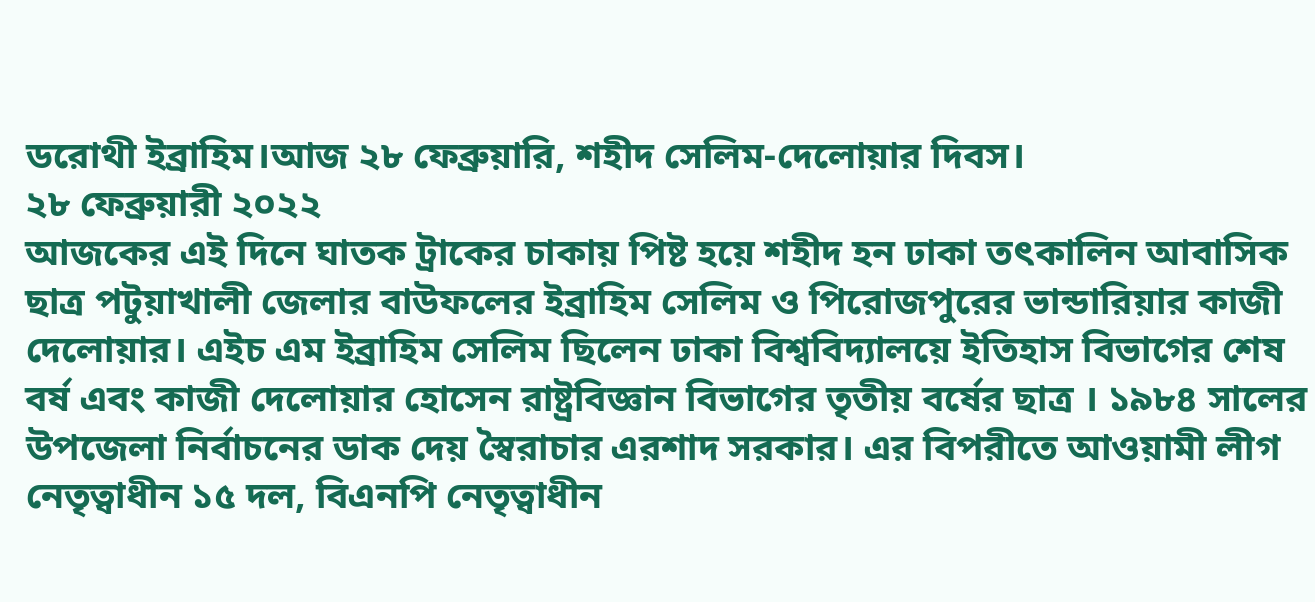ডরোথী ইব্রাহিম।আজ ২৮ ফেব্রুয়ারি, শহীদ সেলিম-দেলোয়ার দিবস।
২৮ ফেব্রুয়ারী ২০২২
আজকের এই দিনে ঘাতক ট্রাকের চাকায় পিষ্ট হয়ে শহীদ হন ঢাকা তৎকালিন আবাসিক ছাত্র পটুয়াখালী জেলার বাউফলের ইব্রাহিম সেলিম ও পিরোজপুরের ভান্ডারিয়ার কাজী দেলোয়ার। এইচ এম ইব্রাহিম সেলিম ছিলেন ঢাকা বিশ্ববিদ্যালয়ে ইতিহাস বিভাগের শেষ বর্ষ এবং কাজী দেলোয়ার হোসেন রাষ্ট্রবিজ্ঞান বিভাগের তৃতীয় বর্ষের ছাত্র । ১৯৮৪ সালের উপজেলা নির্বাচনের ডাক দেয় স্বৈরাচার এরশাদ সরকার। এর বিপরীতে আওয়ামী লীগ নেতৃত্বাধীন ১৫ দল, বিএনপি নেতৃত্বাধীন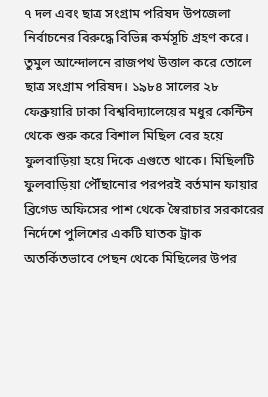৭ দল এবং ছাত্র সংগ্রাম পরিষদ উপজেলা নির্বাচনের বিরুদ্ধে বিভিন্ন কর্মসূচি গ্রহণ করে। তুমুল আন্দোলনে রাজপথ উত্তাল করে তোলে ছাত্র সংগ্রাম পরিষদ। ১৯৮৪ সালের ২৮ ফেব্রুয়ারি ঢাকা বিশ্ববিদ্যালেয়ের মধুর কেন্টিন থেকে শুরু করে বিশাল মিছিল বের হয়ে ফুলবাড়িয়া হয়ে দিকে এগুতে থাকে। মিছিলটি ফুলবাড়িয়া পৌঁছানোর পরপরই বর্তমান ফায়ার ব্রিগেড অফিসের পাশ থেকে স্বৈরাচার সরকারের নির্দেশে পুলিশের একটি ঘাতক ট্রাক অতর্কিতভাবে পেছন থেকে মিছিলের উপর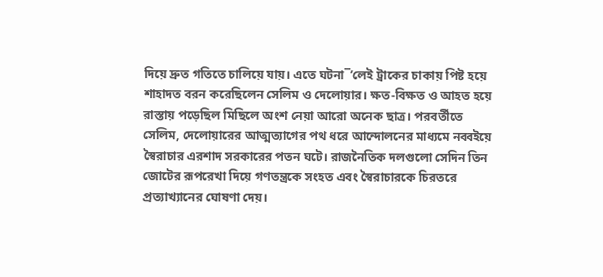দিয়ে দ্রুত গতিতে চালিয়ে যায়। এতে ঘটনা¯’লেই ট্রাকের চাকায় পিষ্ট হয়ে শাহাদত বরন করেছিলেন সেলিম ও দেলোয়ার। ক্ষত-বিক্ষত ও আহত হয়ে রাস্তায় পড়েছিল মিছিলে অংশ নেয়া আরো অনেক ছাত্র। পরবর্তীতে সেলিম, দেলোয়ারের আত্মত্যাগের পথ ধরে আন্দোলনের মাধ্যমে নব্বইয়ে স্বৈরাচার এরশাদ সরকারের পতন ঘটে। রাজনৈতিক দলগুলো সেদিন তিন জোটের রূপরেখা দিয়ে গণতন্ত্রকে সংহত এবং স্বৈরাচারকে চিরতরে প্রত্যাখ্যানের ঘোষণা দেয়।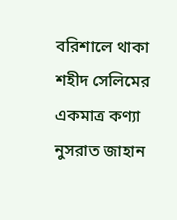বরিশালে থাকা শহীদ সেলিমের একমাত্র কণ্যা নুসরাত জাহান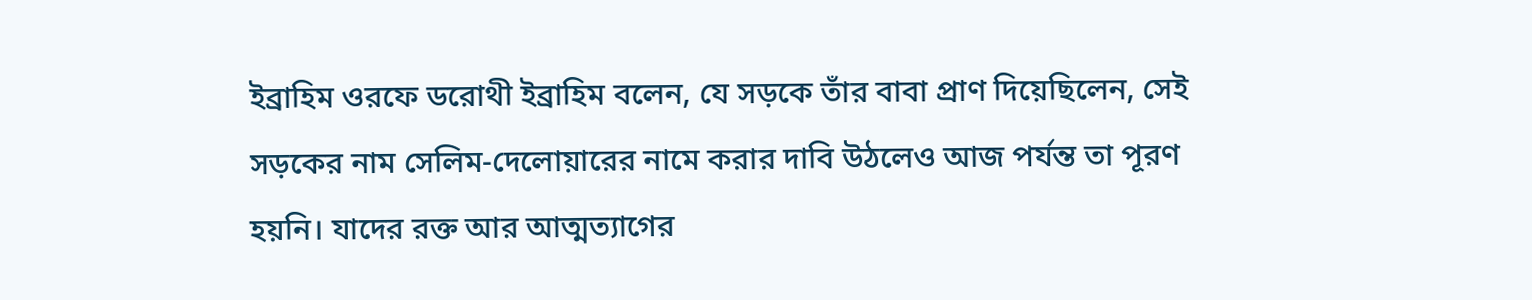ইব্রাহিম ওরফে ডরোথী ইব্রাহিম বলেন, যে সড়কে তাঁর বাবা প্রাণ দিয়েছিলেন, সেই সড়কের নাম সেলিম-দেলোয়ারের নামে করার দাবি উঠলেও আজ পর্যন্ত তা পূরণ হয়নি। যাদের রক্ত আর আত্মত্যাগের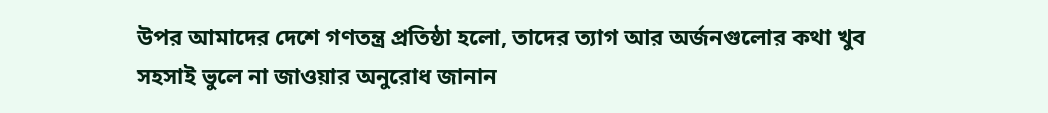উপর আমাদের দেশে গণতন্ত্র প্রতিষ্ঠা হলো, তাদের ত্যাগ আর অর্জনগুলোর কথা খুব সহসাই ভুলে না জাওয়ার অনুরোধ জানান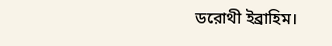ডরোথী ইব্রাহিম।